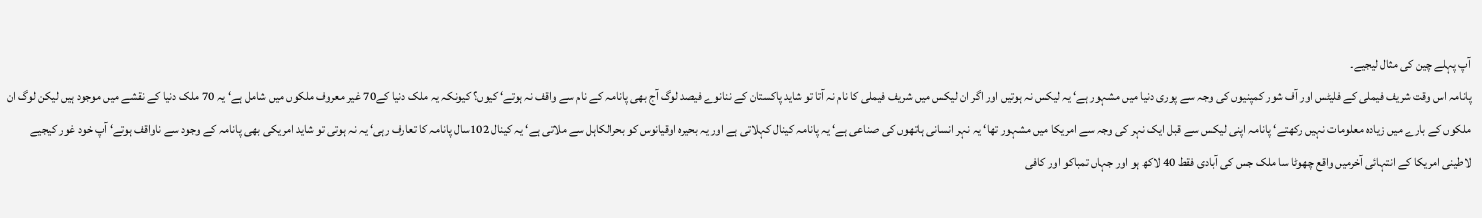آپ پہلے چین کی مثال لیجیے۔
پانامہ اس وقت شریف فیملی کے فلیٹس اور آف شور کمپنیوں کی وجہ سے پوری دنیا میں مشہور ہے‘ یہ لیکس نہ ہوتیں اور اگر ان لیکس میں شریف فیملی کا نام نہ آتا تو شاید پاکستان کے ننانوے فیصد لوگ آج بھی پانامہ کے نام سے واقف نہ ہوتے‘ کیوں؟ کیونکہ یہ ملک دنیا کے70 غیر معروف ملکوں میں شامل ہے‘ یہ 70 ملک دنیا کے نقشے میں موجود ہیں لیکن لوگ ان ملکوں کے بارے میں زیادہ معلومات نہیں رکھتے‘ پانامہ اپنی لیکس سے قبل ایک نہر کی وجہ سے امریکا میں مشہور تھا‘ یہ نہر انسانی ہاتھوں کی صناعی ہے‘ یہ پانامہ کینال کہلاتی ہے اور یہ بحیرہ اوقیانوس کو بحرالکاہل سے ملاتی ہے‘ یہ کینال 102سال پانامہ کا تعارف رہی‘ یہ نہ ہوتی تو شاید امریکی بھی پانامہ کے وجود سے ناواقف ہوتے‘ آپ خود غور کیجیے لاطینی امریکا کے انتہائی آخرمیں واقع چھوٹا سا ملک جس کی آبادی فقط 40 لاکھ ہو اور جہاں تمباکو اور کافی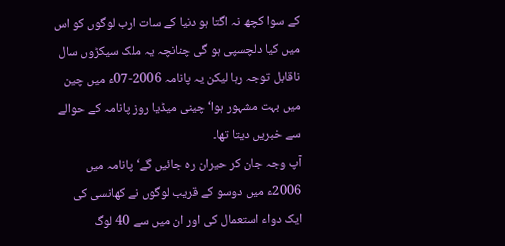کے سوا کچھ نہ اگتا ہو دنیا کے سات ارب لوگوں کو اس میں کیا دلچسپی ہو گی چنانچہ یہ ملک سیکڑوں سال ناقابل توجہ رہا لیکن یہ پانامہ 2006-07ء میں چین میں بہت مشہور ہوا‘ چینی میڈیا روز پانامہ کے حوالے سے خبریں دیتا تھا۔
آپ وجہ جان کر حیران رہ جائیں گے‘ پانامہ میں 2006ء میں دوسو کے قریب لوگوں نے کھانسی کی ایک دواء استعمال کی اور ان میں سے 40 لوگ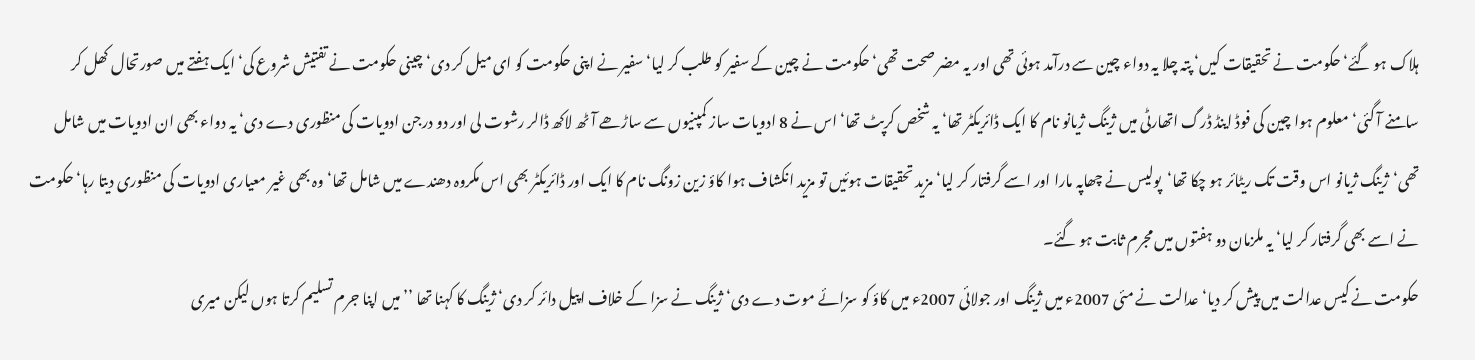ہلاک ہو گئے‘ حکومت نے تحقیقات کیں‘ پتہ چلا یہ دواء چین سے درآمد ہوئی تھی اور یہ مضر صحت تھی‘ حکومت نے چین کے سفیر کو طلب کر لیا‘ سفیر نے اپنی حکومت کو ای میل کر دی‘ چینی حکومت نے تفتیش شروع کی‘ ایک ہفتے میں صورتحال کھل کر سامنے آ گئی‘ معلوم ہوا چین کی فوڈ اینڈ ڈرگ اتھارٹی میں ژینگ ژیانو نام کا ایک ڈائریکٹر تھا‘ یہ شخص کرپٹ تھا‘ اس نے 8 ادویات ساز کمپنیوں سے ساڑھے آٹھ لاکھ ڈالر رشوت لی اور دو درجن ادویات کی منظوری دے دی‘ یہ دواء بھی ان ادویات میں شامل تھی‘ژینگ ژیانو اس وقت تک ریٹائر ہو چکا تھا‘پولیس نے چھاپہ مارا اور اسے گرفتار کر لیا‘ مزید تحقیقات ہوئیں تو مزید انکشاف ہوا کاؤ زین زونگ نام کا ایک اور ڈائریکٹر بھی اس مکروہ دھندے میں شامل تھا‘ وہ بھی غیر معیاری ادویات کی منظوری دیتا رہا‘ حکومت نے اسے بھی گرفتار کر لیا‘ یہ ملزمان دو ہفتوں میں مجرم ثابت ہو گئے۔
حکومت نے کیس عدالت میں پیش کر دیا‘ عدالت نے مئی 2007ء میں ژینگ اور جولائی 2007ء میں کاؤ کو سزائے موت دے دی‘ ژینگ نے سزا کے خلاف اپیل دائر کر دی‘ ژینگ کا کہنا تھا ’’میں اپنا جرم تسلیم کرتا ہوں لیکن میری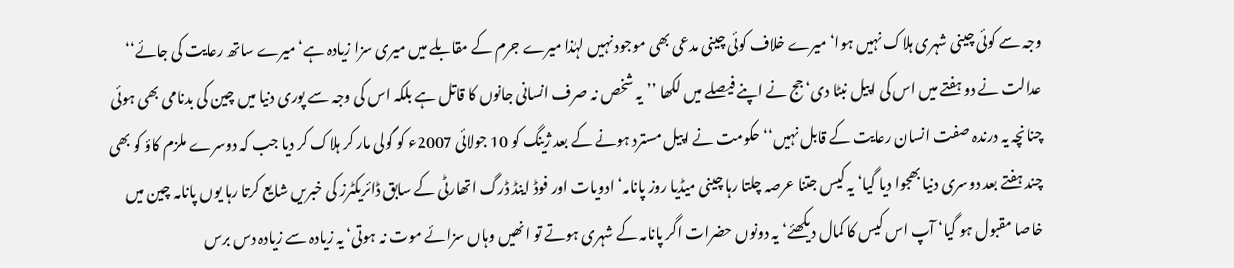وجہ سے کوئی چینی شہری ہلاک نہیں ہوا‘ میرے خلاف کوئی چینی مدعی بھی موجود نہیں لہٰذا میرے جرم کے مقابلے میں میری سزا زیادہ ہے‘ میرے ساتھ رعایت کی جائے‘‘ عدالت نے دو ہفتے میں اس کی اپیل نبٹا دی‘ جج نے اپنے فیصلے میں لکھا ’’یہ شخص نہ صرف انسانی جانوں کا قاتل ہے بلکہ اس کی وجہ سے پوری دنیا میں چین کی بدنامی بھی ہوئی چنانچہ یہ درندہ صفت انسان رعایت کے قابل نہیں‘‘ حکومت نے اپیل مسترد ہونے کے بعد ژینگ کو 10 جولائی 2007ء کو گولی مار کر ہلاک کر دیا جب کہ دوسرے ملزم کاؤ کو بھی چند ہفتے بعد دوسری دنیا بھجوا دیا گیا‘ یہ کیس جتنا عرصہ چلتا رہا چینی میڈیا روز پانامہ‘ ادویات اور فوڈ اینڈ ڈرگ اتھارٹی کے سابق ڈائریکٹرز کی خبریں شایع کرتا رہا یوں پانامہ چین میں خاصا مقبول ہو گیا‘ آپ اس کیس کا کمال دیکھئے‘ یہ دونوں حضرات اگر پانامہ کے شہری ہوتے تو انھیں وہاں سزائے موت نہ ہوتی‘ یہ زیادہ سے زیادہ دس برس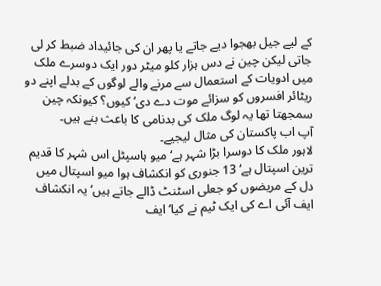کے لیے جیل بھجوا دیے جاتے یا پھر ان کی جائیداد ضبط کر لی جاتی لیکن چین نے دس ہزار کلو میٹر دور ایک دوسرے ملک میں ادویات کے استعمال سے مرنے والے لوگوں کے بدلے اپنے دو ریٹائر افسروں کو سزائے موت دے دی‘ کیوں؟ کیونکہ چین سمجھتا تھا یہ لوگ ملک کی بدنامی کا باعث بنے ہیں۔
آپ اب پاکستان کی مثال لیجیے۔
لاہور ملک کا دوسرا بڑا شہر ہے‘ میو ہاسپٹل اس شہر کا قدیم ترین اسپتال ہے‘ 13 جنوری کو انکشاف ہوا میو اسپتال میں دل کے مریضوں کو جعلی اسٹنٹ ڈالے جاتے ہیں‘ یہ انکشاف ایف آئی اے کی ایک ٹیم نے کیا‘ ایف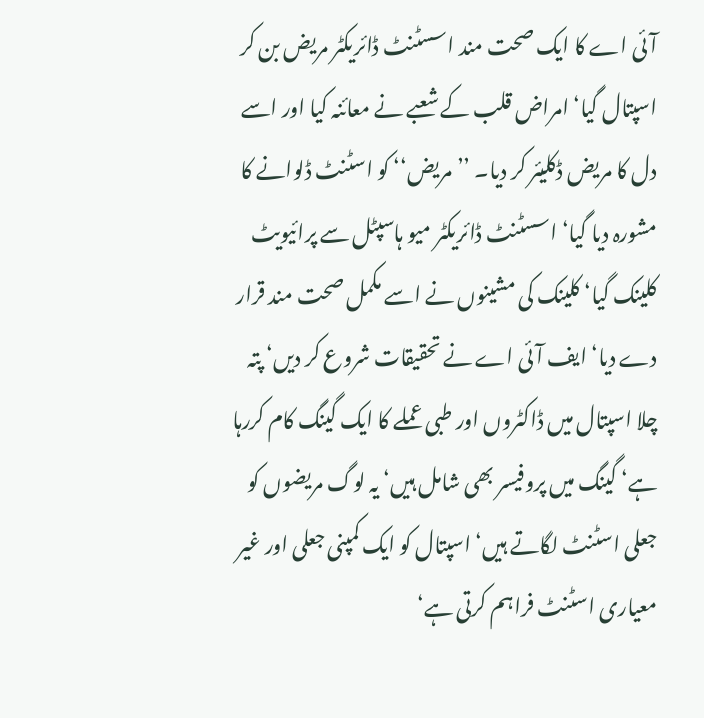آئی اے کا ایک صحت مند اسسٹنٹ ڈائریکٹر مریض بن کر اسپتال گیا‘ امراض قلب کے شعبے نے معائنہ کیا اور اسے دل کا مریض ڈکلیئر کر دیا۔ ’’مریض‘‘ کو اسٹنٹ ڈلوانے کا مشورہ دیا گیا‘ اسسٹنٹ ڈائریکٹر میو ہاسپٹل سے پرائیویٹ کلینک گیا‘ کلینک کی مشینوں نے اسے مکمل صحت مند قرار دے دیا‘ ایف آئی اے نے تحقیقات شروع کر دیں‘ پتہ چلا اسپتال میں ڈاکٹروں اور طبی عملے کا ایک گینگ کام کررہا ہے‘ گینگ میں پروفیسر بھی شامل ہیں‘ یہ لوگ مریضوں کو جعلی اسٹنٹ لگاتے ہیں‘ اسپتال کو ایک کمپنی جعلی اور غیر معیاری اسٹنٹ فراہم کرتی ہے‘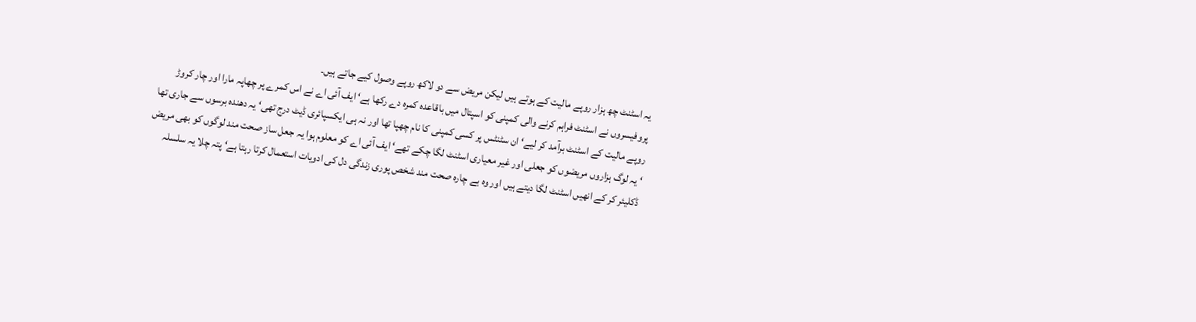یہ اسٹنٹ چھ ہزار روپے مالیت کے ہوتے ہیں لیکن مریض سے دو لاکھ روپے وصول کیے جاتے ہیں۔
پروفیسروں نے اسٹنٹ فراہم کرنے والی کمپنی کو اسپتال میں باقاعدہ کمرہ دے رکھا ہے‘ ایف آئی اے نے اس کمرے پر چھاپہ مارا اور چار کروڑ روپے مالیت کے اسٹنٹ برآمد کر لیے‘ ان سٹنٹس پر کسی کمپنی کا نام چھپا تھا اور نہ ہی ایکسپائری ڈیٹ درج تھی‘ یہ دھندہ برسوں سے جاری تھا ‘ یہ لوگ ہزاروں مریضوں کو جعلی اور غیر معیاری اسٹنٹ لگا چکے تھے‘ ایف آئی اے کو معلوم ہوا یہ جعل ساز صحت مند لوگوں کو بھی مریض ڈکلیئر کر کے انھیں اسٹنٹ لگا دیتے ہیں اور وہ بے چارہ صحت مند شخص پوری زندگی دل کی ادویات استعمال کرتا رہتا ہے‘ پتہ چلا یہ سلسلہ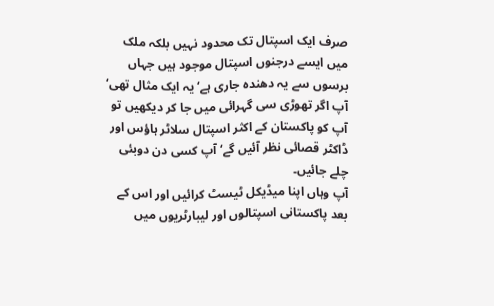صرف ایک اسپتال تک محدود نہیں بلکہ ملک میں ایسے درجنوں اسپتال موجود ہیں جہاں برسوں سے یہ دھندہ جاری ہے‘ یہ ایک مثال تھی‘ آپ اگر تھوڑی سی گہرائی میں جا کر دیکھیں تو آپ کو پاکستان کے اکثر اسپتال سلاٹر ہاؤس اور ڈاکٹر قصائی نظر آئیں گے‘ آپ کسی دن دوبئی چلے جائیں۔
آپ وہاں اپنا میڈیکل ٹیسٹ کرائیں اور اس کے بعد پاکستانی اسپتالوں اور لیبارٹریوں میں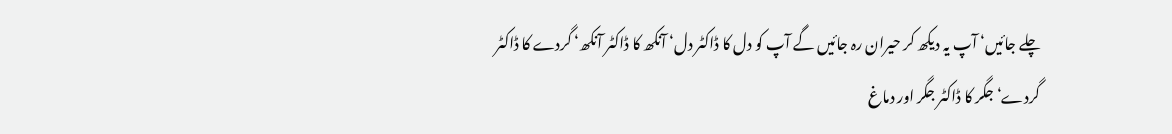چلے جائیں‘ آپ یہ دیکھ کر حیران رہ جائیں گے آپ کو دل کا ڈاکٹر دل‘ آنکھ کا ڈاکٹر آنکھ‘ گردے کا ڈاکٹر گردے‘ جگر کا ڈاکٹر جگر اور دماغ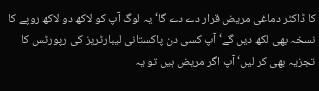کا ڈاکٹر دماغی مریض قرار دے دے گا‘ یہ لوگ آپ کو لاکھ دو لاکھ روپے کا نسخہ بھی لکھ دیں گے‘ آپ کسی دن پاکستانی لیبارٹریز کی رپورٹس کا تجزیہ بھی کر لیں‘ آپ اگر مریض ہیں تو یہ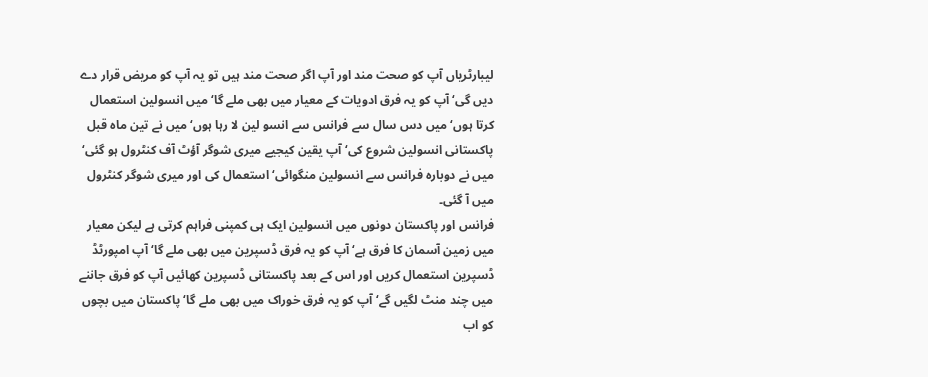لیبارٹریاں آپ کو صحت مند اور آپ اگر صحت مند ہیں تو یہ آپ کو مریض قرار دے دیں گی‘ آپ کو یہ فرق ادویات کے معیار میں بھی ملے گا‘ میں انسولین استعمال کرتا ہوں‘ میں دس سال سے فرانس سے انسو لین لا رہا ہوں‘ میں نے تین ماہ قبل پاکستانی انسولین شروع کی‘ آپ یقین کیجیے میری شوگر آؤٹ آف کنٹرول ہو گئی‘ میں نے دوبارہ فرانس سے انسولین منگوائی‘ استعمال کی اور میری شوگر کنٹرول میں آ گئی۔
فرانس اور پاکستان دونوں میں انسولین ایک ہی کمپنی فراہم کرتی ہے لیکن معیار میں زمین آسمان کا فرق ہے‘ آپ کو یہ فرق ڈسپرین میں بھی ملے گا‘ آپ امپورٹڈ ڈسپرین استعمال کریں اور اس کے بعد پاکستانی ڈسپرین کھائیں آپ کو فرق جاننے میں چند منٹ لگیں گے‘ آپ کو یہ فرق خوراک میں بھی ملے گا‘ پاکستان میں بچوں کو اب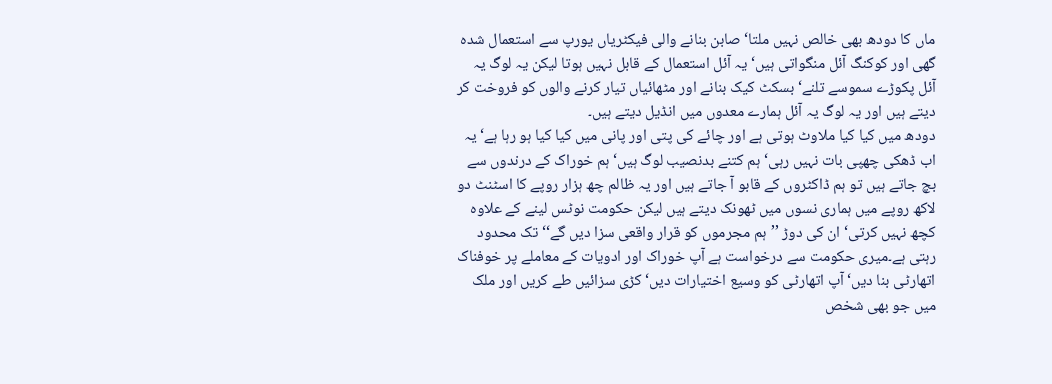ماں کا دودھ بھی خالص نہیں ملتا‘ صابن بنانے والی فیکٹریاں یورپ سے استعمال شدہ گھی اور کوکنگ آئل منگواتی ہیں‘ یہ آئل استعمال کے قابل نہیں ہوتا لیکن یہ لوگ یہ آئل پکوڑے سموسے تلنے‘ بسکٹ کیک بنانے اور مٹھائیاں تیار کرنے والوں کو فروخت کر دیتے ہیں اور یہ لوگ یہ آئل ہمارے معدوں میں انڈیل دیتے ہیں۔
دودھ میں کیا کیا ملاوٹ ہوتی ہے اور چائے کی پتی اور پانی میں کیا کیا ہو رہا ہے‘ یہ اب ڈھکی چھپی بات نہیں رہی‘ ہم کتنے بدنصیب لوگ ہیں‘ ہم خوراک کے درندوں سے بچ جاتے ہیں تو ہم ڈاکٹروں کے قابو آ جاتے ہیں اور یہ ظالم چھ ہزار روپے کا اسٹنٹ دو لاکھ روپے میں ہماری نسوں میں ٹھونک دیتے ہیں لیکن حکومت نوٹس لینے کے علاوہ کچھ نہیں کرتی‘ ان کی دوڑ ’’ہم مجرموں کو قرار واقعی سزا دیں گے‘‘ تک محدود رہتی ہے۔میری حکومت سے درخواست ہے آپ خوراک اور ادویات کے معاملے پر خوفناک اتھارٹی بنا دیں‘ آپ اتھارٹی کو وسیع اختیارات دیں‘ کڑی سزائیں طے کریں اور ملک میں جو بھی شخص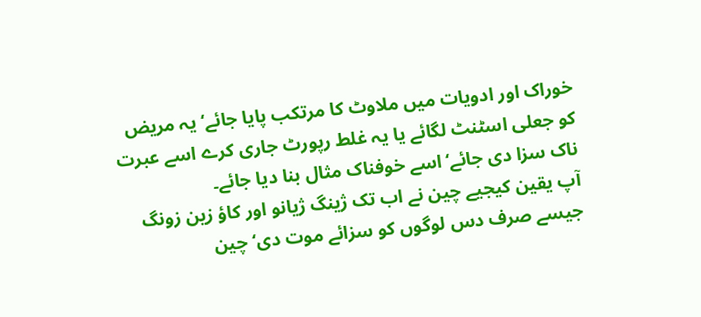خوراک اور ادویات میں ملاوٹ کا مرتکب پایا جائے‘ یہ مریض کو جعلی اسٹنٹ لگائے یا یہ غلط رپورٹ جاری کرے اسے عبرت ناک سزا دی جائے‘ اسے خوفناک مثال بنا دیا جائے۔
آپ یقین کیجیے چین نے اب تک ژینگ ژیانو اور کاؤ زین زونگ جیسے صرف دس لوگوں کو سزائے موت دی‘ چین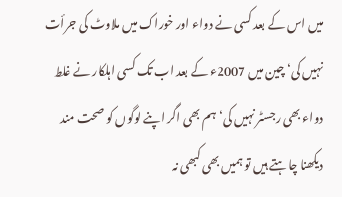میں اس کے بعد کسی نے دواء اور خوراک میں ملاوٹ کی جرأت نہیں کی‘ چین میں 2007ء کے بعد اب تک کسی اہلکار نے غلط دواء بھی رجسٹر نہیں کی‘ ہم بھی اگر اپنے لوگوں کو صحت مند دیکھنا چاہتے ہیں تو ہمیں بھی کبھی نہ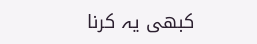کبھی یہ کرنا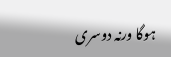ہوگا ورنہ دوسری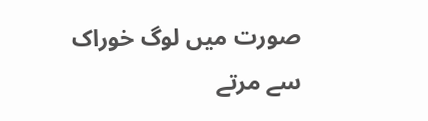صورت میں لوگ خوراک سے مرتے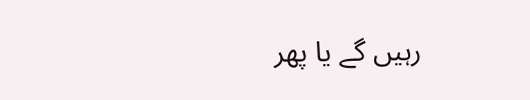رہیں گے یا پھر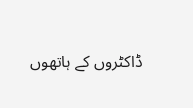ڈاکٹروں کے ہاتھوں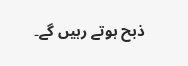ذبح ہوتے رہیں گے۔